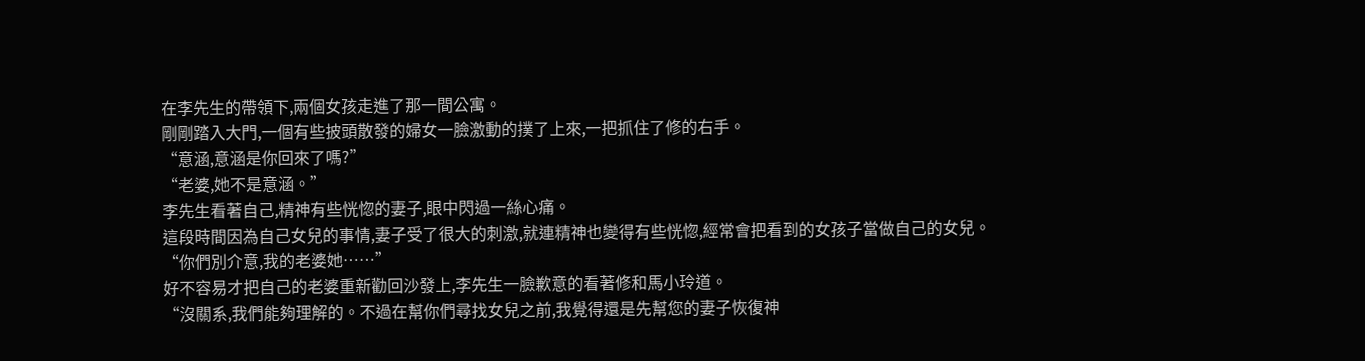在李先生的帶領下,兩個女孩走進了那一間公寓。
剛剛踏入大門,一個有些披頭散發的婦女一臉激動的撲了上來,一把抓住了修的右手。
“意涵,意涵是你回來了嗎?”
“老婆,她不是意涵。”
李先生看著自己,精神有些恍惚的妻子,眼中閃過一絲心痛。
這段時間因為自己女兒的事情,妻子受了很大的刺激,就連精神也變得有些恍惚,經常會把看到的女孩子當做自己的女兒。
“你們別介意,我的老婆她……”
好不容易才把自己的老婆重新勸回沙發上,李先生一臉歉意的看著修和馬小玲道。
“沒關系,我們能夠理解的。不過在幫你們尋找女兒之前,我覺得還是先幫您的妻子恢復神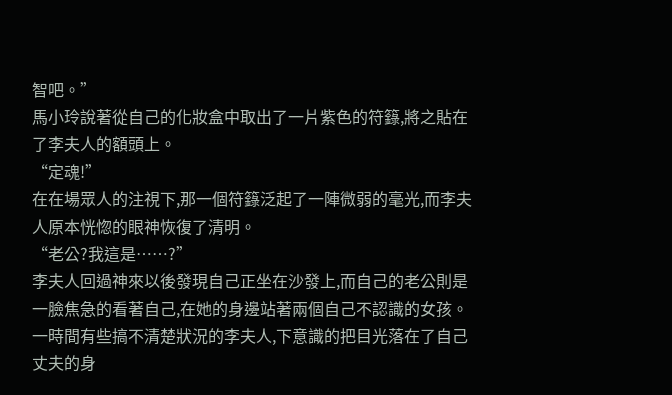智吧。”
馬小玲說著從自己的化妝盒中取出了一片紫色的符籙,將之貼在了李夫人的額頭上。
“定魂!”
在在場眾人的注視下,那一個符籙泛起了一陣微弱的毫光,而李夫人原本恍惚的眼神恢復了清明。
“老公?我這是……?”
李夫人回過神來以後發現自己正坐在沙發上,而自己的老公則是一臉焦急的看著自己,在她的身邊站著兩個自己不認識的女孩。
一時間有些搞不清楚狀況的李夫人,下意識的把目光落在了自己丈夫的身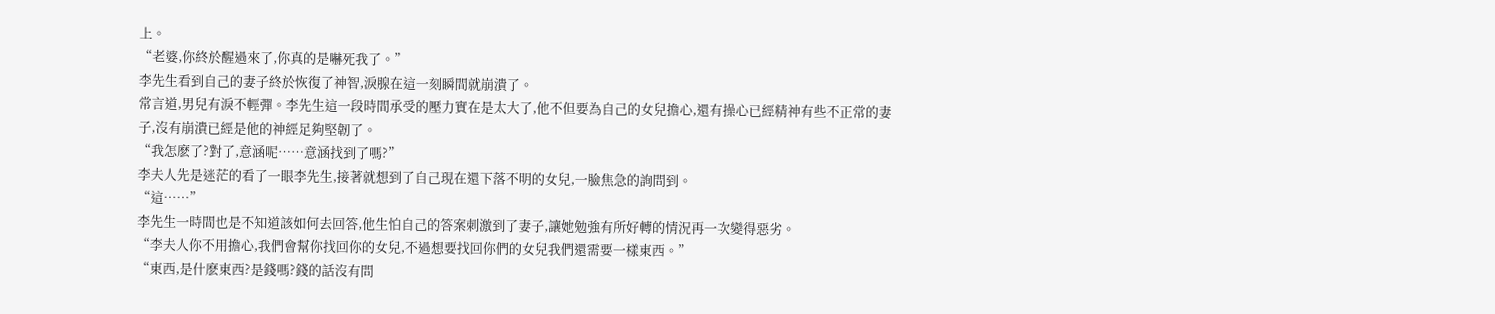上。
“老婆,你終於醒過來了,你真的是嚇死我了。”
李先生看到自己的妻子終於恢復了神智,淚腺在這一刻瞬間就崩潰了。
常言道,男兒有淚不輕彈。李先生這一段時間承受的壓力實在是太大了,他不但要為自己的女兒擔心,還有操心已經精神有些不正常的妻子,沒有崩潰已經是他的神經足夠堅韌了。
“我怎麽了?對了,意涵呢……意涵找到了嗎?”
李夫人先是迷茫的看了一眼李先生,接著就想到了自己現在還下落不明的女兒,一臉焦急的詢問到。
“這……”
李先生一時間也是不知道該如何去回答,他生怕自己的答案刺激到了妻子,讓她勉強有所好轉的情況再一次變得惡劣。
“李夫人你不用擔心,我們會幫你找回你的女兒,不過想要找回你們的女兒我們還需要一樣東西。”
“東西,是什麽東西?是錢嗎?錢的話沒有問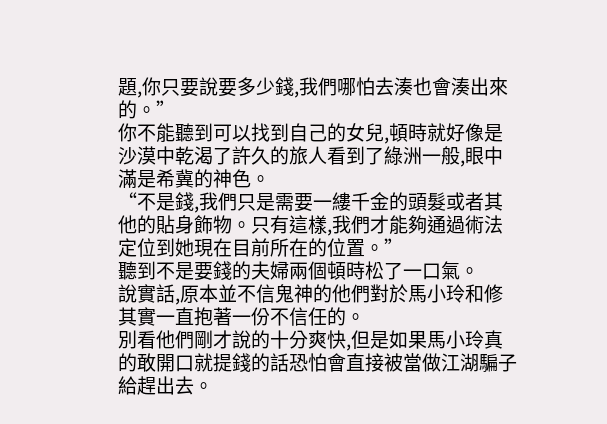題,你只要說要多少錢,我們哪怕去湊也會湊出來的。”
你不能聽到可以找到自己的女兒,頓時就好像是沙漠中乾渴了許久的旅人看到了綠洲一般,眼中滿是希冀的神色。
“不是錢,我們只是需要一縷千金的頭髮或者其他的貼身飾物。只有這樣,我們才能夠通過術法定位到她現在目前所在的位置。”
聽到不是要錢的夫婦兩個頓時松了一口氣。
說實話,原本並不信鬼神的他們對於馬小玲和修其實一直抱著一份不信任的。
別看他們剛才說的十分爽快,但是如果馬小玲真的敢開口就提錢的話恐怕會直接被當做江湖騙子給趕出去。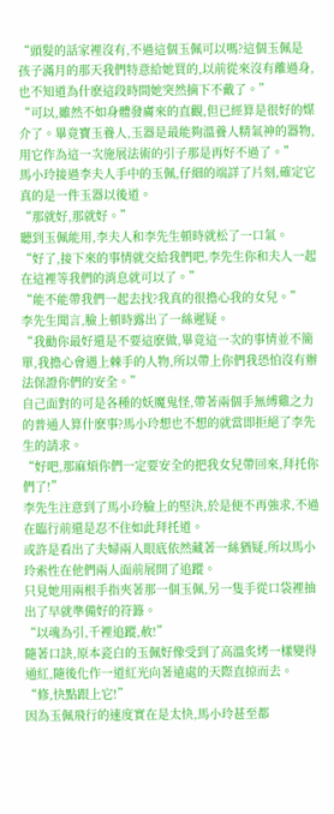“頭髮的話家裡沒有,不過這個玉佩可以嗎?這個玉佩是孩子滿月的那天我們特意給她買的,以前從來沒有離過身,也不知道為什麽這段時間她突然摘下不戴了。”
“可以,雖然不如身體發膚來的直觀,但已經算是很好的媒介了。畢竟寶玉養人,玉器是最能夠溫養人精氣神的器物,用它作為這一次施展法術的引子那是再好不過了。”
馬小玲接過李夫人手中的玉佩,仔細的端詳了片刻,確定它真的是一件玉器以後道。
“那就好,那就好。”
聽到玉佩能用,李夫人和李先生頓時就松了一口氣。
“好了,接下來的事情就交給我們吧,李先生你和夫人一起在這裡等我們的消息就可以了。”
“能不能帶我們一起去找?我真的很擔心我的女兒。”
李先生聞言,臉上頓時露出了一絲遲疑。
“我勸你最好還是不要這麽做,畢竟這一次的事情並不簡單,我擔心會遇上棘手的人物,所以帶上你們我恐怕沒有辦法保證你們的安全。”
自己面對的可是各種的妖魔鬼怪,帶著兩個手無縛雞之力的普通人算什麽事?馬小玲想也不想的就當即拒絕了李先生的請求。
“好吧,那麻煩你們一定要安全的把我女兒帶回來,拜托你們了!”
李先生注意到了馬小玲臉上的堅決,於是便不再強求,不過在臨行前還是忍不住如此拜托道。
或許是看出了夫婦兩人眼底依然藏著一絲猶疑,所以馬小玲索性在他們兩人面前展開了追蹤。
只見她用兩根手指夾著那一個玉佩,另一隻手從口袋裡抽出了早就準備好的符籙。
“以魂為引,千裡追蹤,赦!”
隨著口訣,原本瓷白的玉佩好像受到了高溫炙烤一樣變得通紅,隨後化作一道紅光向著遠處的天際直掠而去。
“修,快點跟上它!”
因為玉佩飛行的速度實在是太快,馬小玲甚至都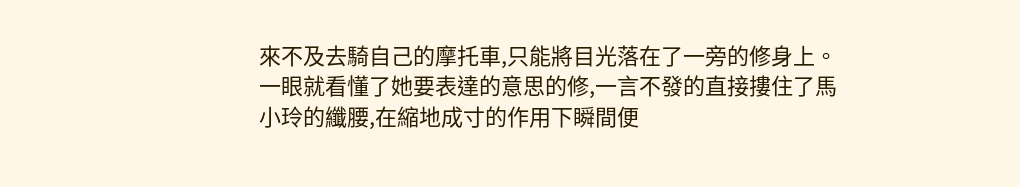來不及去騎自己的摩托車,只能將目光落在了一旁的修身上。
一眼就看懂了她要表達的意思的修,一言不發的直接摟住了馬小玲的纖腰,在縮地成寸的作用下瞬間便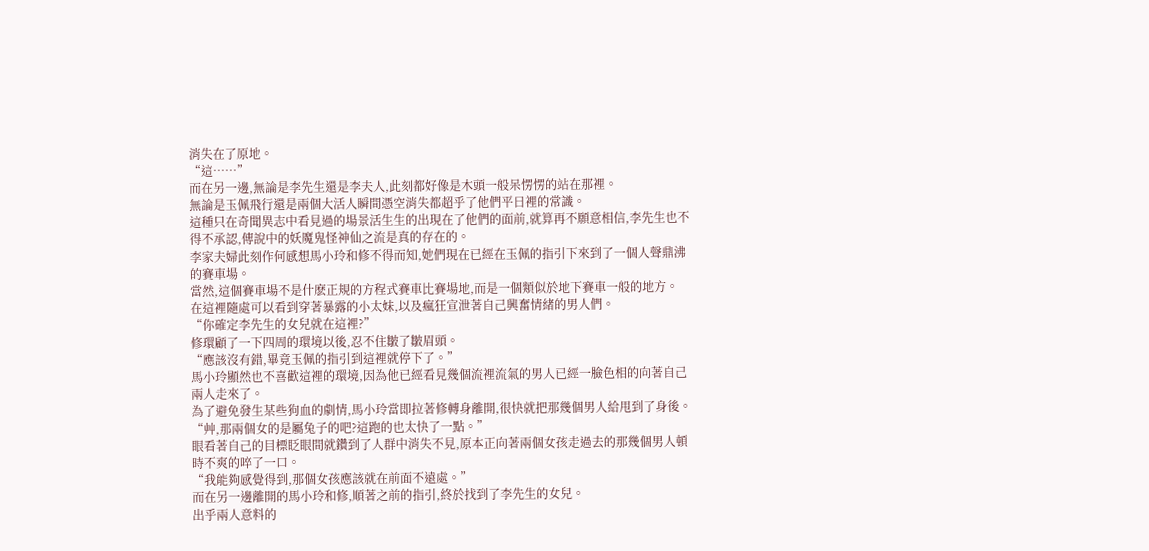消失在了原地。
“這……”
而在另一邊,無論是李先生還是李夫人,此刻都好像是木頭一般呆愣愣的站在那裡。
無論是玉佩飛行還是兩個大活人瞬間憑空消失都超乎了他們平日裡的常識。
這種只在奇聞異志中看見過的場景活生生的出現在了他們的面前,就算再不願意相信,李先生也不得不承認,傳說中的妖魔鬼怪神仙之流是真的存在的。
李家夫婦此刻作何感想馬小玲和修不得而知,她們現在已經在玉佩的指引下來到了一個人聲鼎沸的賽車場。
當然,這個賽車場不是什麽正規的方程式賽車比賽場地,而是一個類似於地下賽車一般的地方。
在這裡隨處可以看到穿著暴露的小太妹,以及瘋狂宣泄著自己興奮情緒的男人們。
“你確定李先生的女兒就在這裡?”
修環顧了一下四周的環境以後,忍不住皺了皺眉頭。
“應該沒有錯,畢竟玉佩的指引到這裡就停下了。”
馬小玲顯然也不喜歡這裡的環境,因為他已經看見幾個流裡流氣的男人已經一臉色相的向著自己兩人走來了。
為了避免發生某些狗血的劇情,馬小玲當即拉著修轉身離開,很快就把那幾個男人給甩到了身後。
“艸,那兩個女的是屬兔子的吧?這跑的也太快了一點。”
眼看著自己的目標眨眼間就鑽到了人群中消失不見,原本正向著兩個女孩走過去的那幾個男人頓時不爽的啐了一口。
“我能夠感覺得到,那個女孩應該就在前面不遠處。”
而在另一邊離開的馬小玲和修,順著之前的指引,終於找到了李先生的女兒。
出乎兩人意料的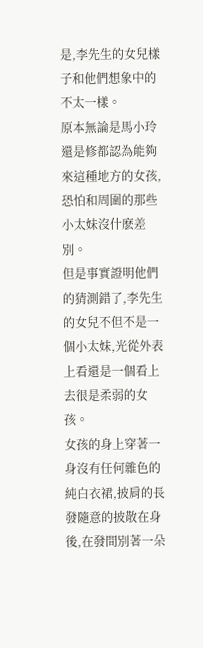是,李先生的女兒樣子和他們想象中的不太一樣。
原本無論是馬小玲還是修都認為能夠來這種地方的女孩,恐怕和周圍的那些小太妹沒什麽差別。
但是事實證明他們的猜測錯了,李先生的女兒不但不是一個小太妹,光從外表上看還是一個看上去很是柔弱的女孩。
女孩的身上穿著一身沒有任何雜色的純白衣裙,披肩的長發隨意的披散在身後,在發間別著一朵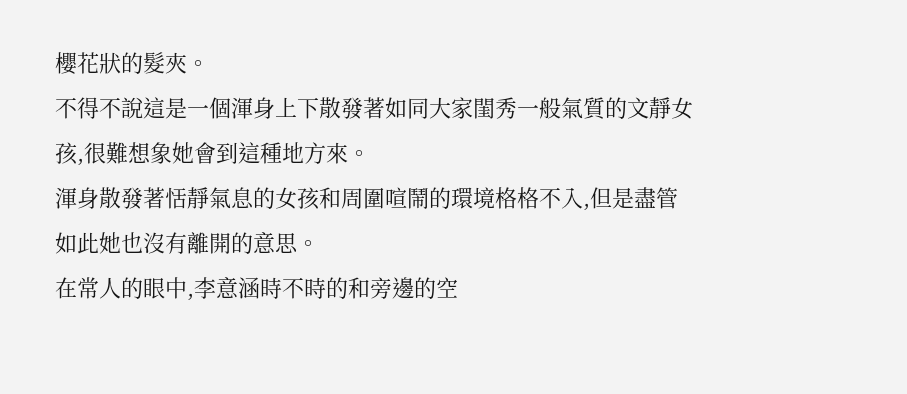櫻花狀的髮夾。
不得不說這是一個渾身上下散發著如同大家閨秀一般氣質的文靜女孩,很難想象她會到這種地方來。
渾身散發著恬靜氣息的女孩和周圍喧鬧的環境格格不入,但是盡管如此她也沒有離開的意思。
在常人的眼中,李意涵時不時的和旁邊的空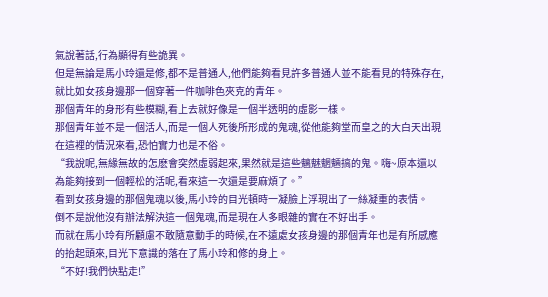氣說著話,行為顯得有些詭異。
但是無論是馬小玲還是修,都不是普通人,他們能夠看見許多普通人並不能看見的特殊存在,就比如女孩身邊那一個穿著一件咖啡色夾克的青年。
那個青年的身形有些模糊,看上去就好像是一個半透明的虛影一樣。
那個青年並不是一個活人,而是一個人死後所形成的鬼魂,從他能夠堂而皇之的大白天出現在這裡的情況來看,恐怕實力也是不俗。
“我說呢,無緣無故的怎麽會突然虛弱起來,果然就是這些魑魅魍魎搞的鬼。嗨~原本還以為能夠接到一個輕松的活呢,看來這一次還是要麻煩了。”
看到女孩身邊的那個鬼魂以後,馬小玲的目光頓時一凝臉上浮現出了一絲凝重的表情。
倒不是說他沒有辦法解決這一個鬼魂,而是現在人多眼雜的實在不好出手。
而就在馬小玲有所顧慮不敢隨意動手的時候,在不遠處女孩身邊的那個青年也是有所感應的抬起頭來,目光下意識的落在了馬小玲和修的身上。
“不好!我們快點走!”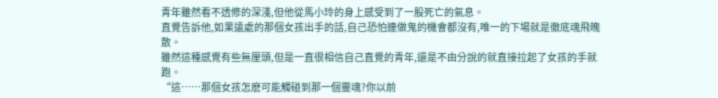青年雖然看不透修的深淺,但他從馬小玲的身上感受到了一股死亡的氣息。
直覺告訴他,如果遠處的那個女孩出手的話,自己恐怕連做鬼的機會都沒有,唯一的下場就是徹底魂飛魄散。
雖然這種感覺有些無厘頭,但是一直很相信自己直覺的青年,還是不由分說的就直接拉起了女孩的手就跑。
“這……那個女孩怎麽可能觸碰到那一個靈魂?你以前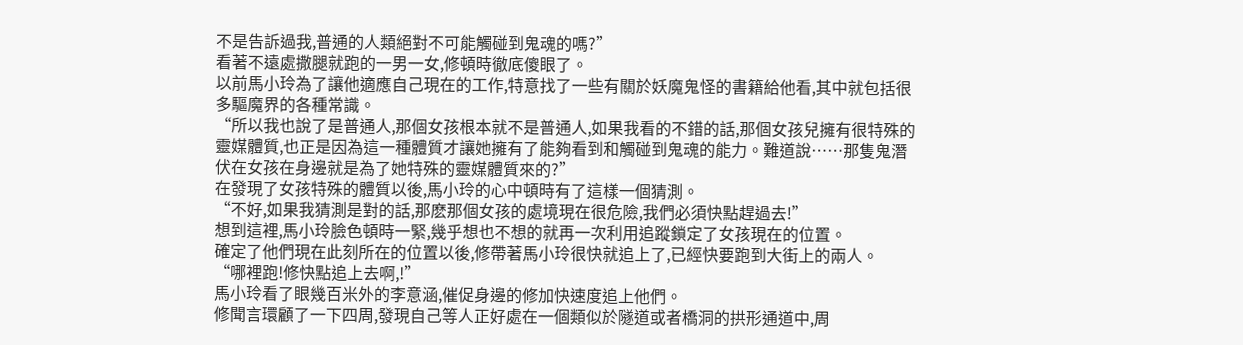不是告訴過我,普通的人類絕對不可能觸碰到鬼魂的嗎?”
看著不遠處撒腿就跑的一男一女,修頓時徹底傻眼了。
以前馬小玲為了讓他適應自己現在的工作,特意找了一些有關於妖魔鬼怪的書籍給他看,其中就包括很多驅魔界的各種常識。
“所以我也說了是普通人,那個女孩根本就不是普通人,如果我看的不錯的話,那個女孩兒擁有很特殊的靈媒體質,也正是因為這一種體質才讓她擁有了能夠看到和觸碰到鬼魂的能力。難道說……那隻鬼潛伏在女孩在身邊就是為了她特殊的靈媒體質來的?”
在發現了女孩特殊的體質以後,馬小玲的心中頓時有了這樣一個猜測。
“不好,如果我猜測是對的話,那麽那個女孩的處境現在很危險,我們必須快點趕過去!”
想到這裡,馬小玲臉色頓時一緊,幾乎想也不想的就再一次利用追蹤鎖定了女孩現在的位置。
確定了他們現在此刻所在的位置以後,修帶著馬小玲很快就追上了,已經快要跑到大街上的兩人。
“哪裡跑!修快點追上去啊,!”
馬小玲看了眼幾百米外的李意涵,催促身邊的修加快速度追上他們。
修聞言環顧了一下四周,發現自己等人正好處在一個類似於隧道或者橋洞的拱形通道中,周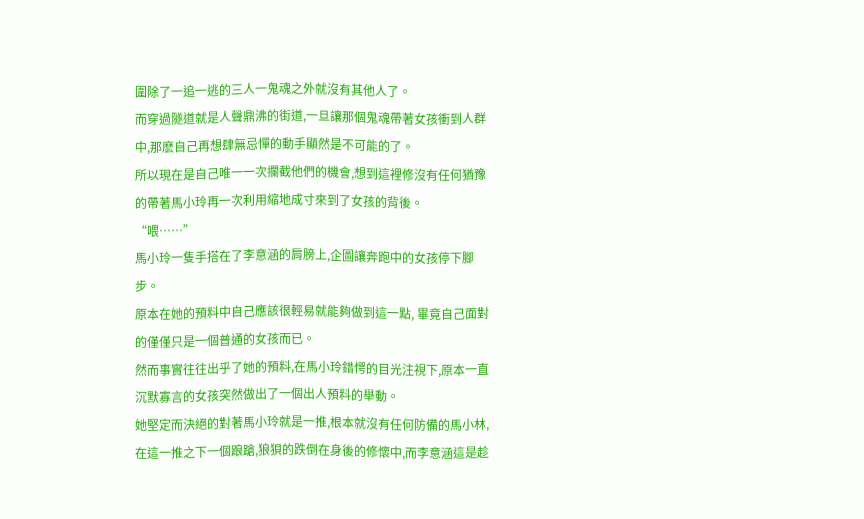圍除了一追一逃的三人一鬼魂之外就沒有其他人了。
而穿過隧道就是人聲鼎沸的街道,一旦讓那個鬼魂帶著女孩衝到人群中,那麽自己再想肆無忌憚的動手顯然是不可能的了。
所以現在是自己唯一一次攔截他們的機會,想到這裡修沒有任何猶豫的帶著馬小玲再一次利用縮地成寸來到了女孩的背後。
“喂……”
馬小玲一隻手搭在了李意涵的肩膀上,企圖讓奔跑中的女孩停下腳步。
原本在她的預料中自己應該很輕易就能夠做到這一點, 畢竟自己面對的僅僅只是一個普通的女孩而已。
然而事實往往出乎了她的預料,在馬小玲錯愕的目光注視下,原本一直沉默寡言的女孩突然做出了一個出人預料的舉動。
她堅定而決絕的對著馬小玲就是一推,根本就沒有任何防備的馬小林,在這一推之下一個踉蹌,狼狽的跌倒在身後的修懷中,而李意涵這是趁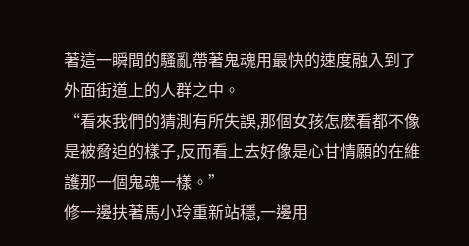著這一瞬間的騷亂帶著鬼魂用最快的速度融入到了外面街道上的人群之中。
“看來我們的猜測有所失誤,那個女孩怎麽看都不像是被脅迫的樣子,反而看上去好像是心甘情願的在維護那一個鬼魂一樣。”
修一邊扶著馬小玲重新站穩,一邊用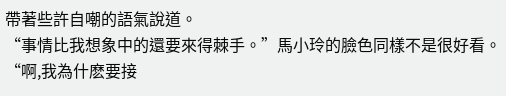帶著些許自嘲的語氣說道。
“事情比我想象中的還要來得棘手。”馬小玲的臉色同樣不是很好看。
“啊,我為什麽要接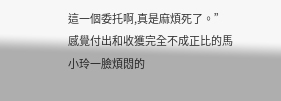這一個委托啊,真是麻煩死了。”
感覺付出和收獲完全不成正比的馬小玲一臉煩悶的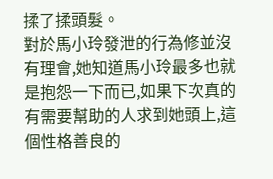揉了揉頭髮。
對於馬小玲發泄的行為修並沒有理會,她知道馬小玲最多也就是抱怨一下而已,如果下次真的有需要幫助的人求到她頭上,這個性格善良的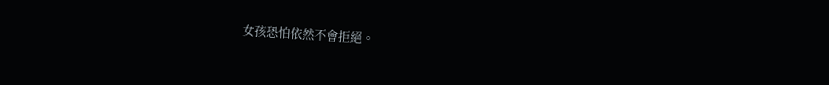女孩恐怕依然不會拒絕。